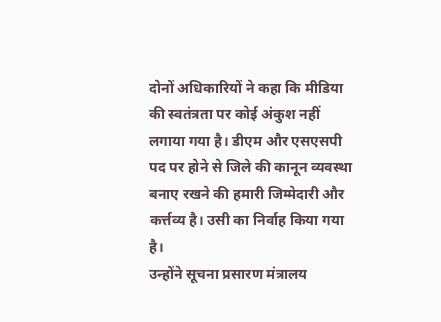दोनों अधिकारियों ने कहा कि मीडिया की स्वतंत्रता पर कोई अंकुश नहीं लगाया गया है। डीएम और एसएसपी पद पर होने से जिले की कानून व्यवस्था बनाए रखने की हमारी जिम्मेदारी और कर्त्तव्य है। उसी का निर्वाह किया गया है।
उन्होंने सूचना प्रसारण मंत्रालय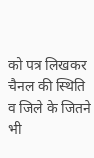को पत्र लिखकर चैनल की स्थिति व जिले के जितने भी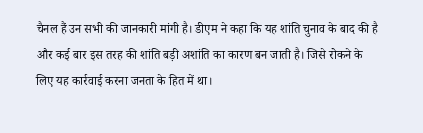चैनल हैं उन सभी की जानकारी मांगी है। डीएम ने कहा कि यह शांति चुनाव के बाद की है और कई बार इस तरह की शांति बड़ी अशांति का कारण बन जाती है। जिसे रोकने के लिए यह कार्रवाई करना जनता के हित में था।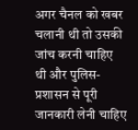अगर चैनल को खबर चलानी थी तो उसकी जांच करनी चाहिए थी और पुलिस-प्रशासन से पूरी जानकारी लेनी चाहिए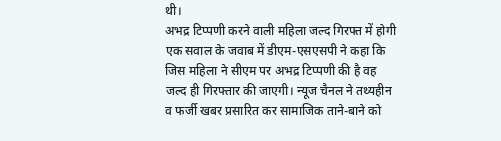थी।
अभद्र टिप्पणी करने वाली महिला जल्द गिरफ्त में होगी
एक सवाल के जवाब में डीएम-एसएसपी ने कहा कि जिस महिला ने सीएम पर अभद्र टिप्पणी की है वह जल्द ही गिरफ्तार की जाएगी। न्यूज चैनल ने तथ्यहीन व फर्जी खबर प्रसारित कर सामाजिक ताने-बाने को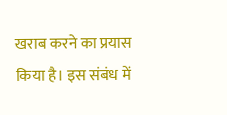खराब करने का प्रयास किया है। इस संबंध में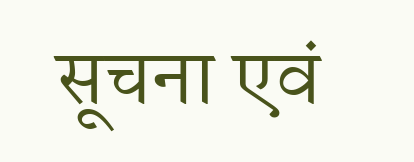सूचना एवं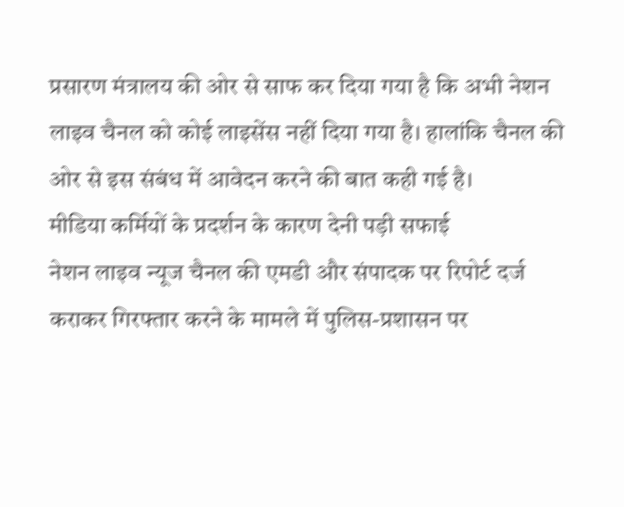प्रसारण मंत्रालय की ओर से साफ कर दिया गया है कि अभी नेशन लाइव चैनल को कोई लाइसेंस नहीं दिया गया है। हालांकि चैनल की ओर से इस संबंध में आवेदन करने की बात कही गई है।
मीडिया कर्मियों के प्रदर्शन के कारण देनी पड़ी सफाई
नेशन लाइव न्यूज चैनल की एमडी और संपादक पर रिपोर्ट दर्ज कराकर गिरफ्तार करने के मामले में पुलिस-प्रशासन पर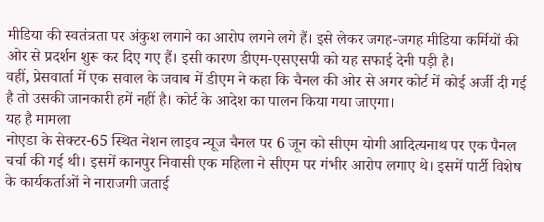मीडिया की स्वतंत्रता पर अंकुश लगाने का आरोप लगने लगे हैं। इसे लेकर जगह-जगह मीडिया कर्मियों की ओर से प्रदर्शन शुरू कर दिए गए हैं। इसी कारण डीएम-एसएसपी को यह सफाई देनी पड़ी है।
वहीं, प्रेसवार्ता में एक सवाल के जवाब में डीएम ने कहा कि चैनल की ओर से अगर कोर्ट में कोई अर्जी दी गई है तो उसकी जानकारी हमें नहीं है। कोर्ट के आदेश का पालन किया गया जाएगा।
यह है मामला
नोएडा के सेक्टर-65 स्थित नेशन लाइव न्यूज चैनल पर 6 जून को सीएम योगी आदित्यनाथ पर एक पैनल चर्चा की गई थी। इसमें कानपुर निवासी एक महिला ने सीएम पर गंभीर आरोप लगाए थे। इसमें पार्टी विशेष के कार्यकर्ताओं ने नाराजगी जताई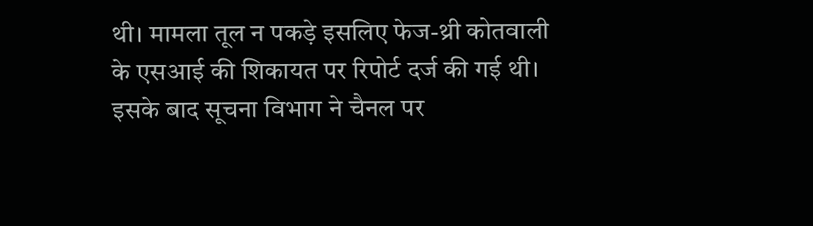थी। मामला तूल न पकड़े इसलिए फेज-थ्री कोतवाली के एसआई की शिकायत पर रिपोर्ट दर्ज की गई थी। इसके बाद सूचना विभाग ने चैनल पर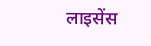लाइसेंस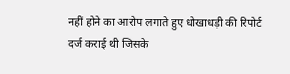नहीं होने का आरोप लगाते हुए धोखाधड़ी की रिपोर्ट दर्ज कराई थी जिसके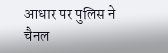आधार पर पुलिस ने चैनल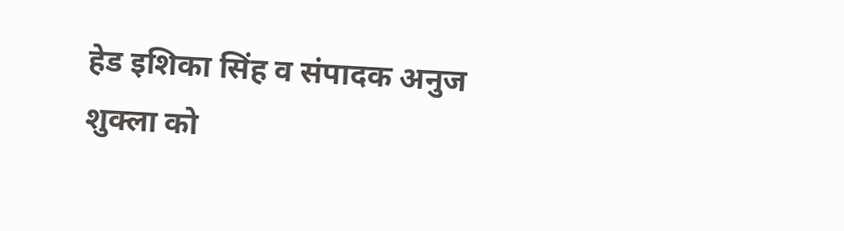हेड इशिका सिंह व संपादक अनुज शुक्ला को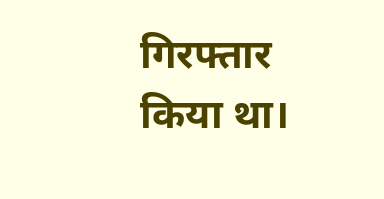गिरफ्तार किया था।